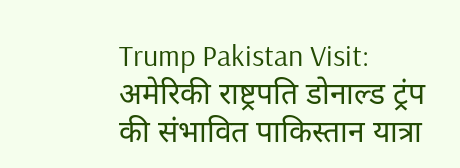Trump Pakistan Visit: अमेरिकी राष्ट्रपति डोनाल्ड ट्रंप की संभावित पाकिस्तान यात्रा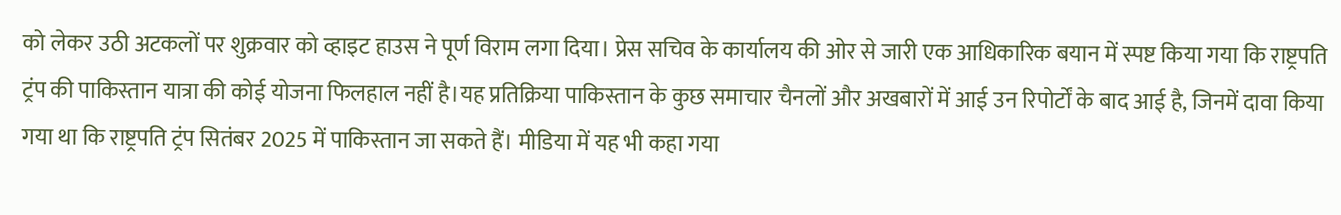को लेकर उठी अटकलों पर शुक्रवार को व्हाइट हाउस ने पूर्ण विराम लगा दिया। प्रेस सचिव के कार्यालय की ओर से जारी एक आधिकारिक बयान में स्पष्ट किया गया कि राष्ट्रपति ट्रंप की पाकिस्तान यात्रा की कोई योजना फिलहाल नहीं है।यह प्रतिक्रिया पाकिस्तान के कुछ समाचार चैनलों और अखबारों में आई उन रिपोर्टों के बाद आई है, जिनमें दावा किया गया था कि राष्ट्रपति ट्रंप सितंबर 2025 में पाकिस्तान जा सकते हैं। मीडिया में यह भी कहा गया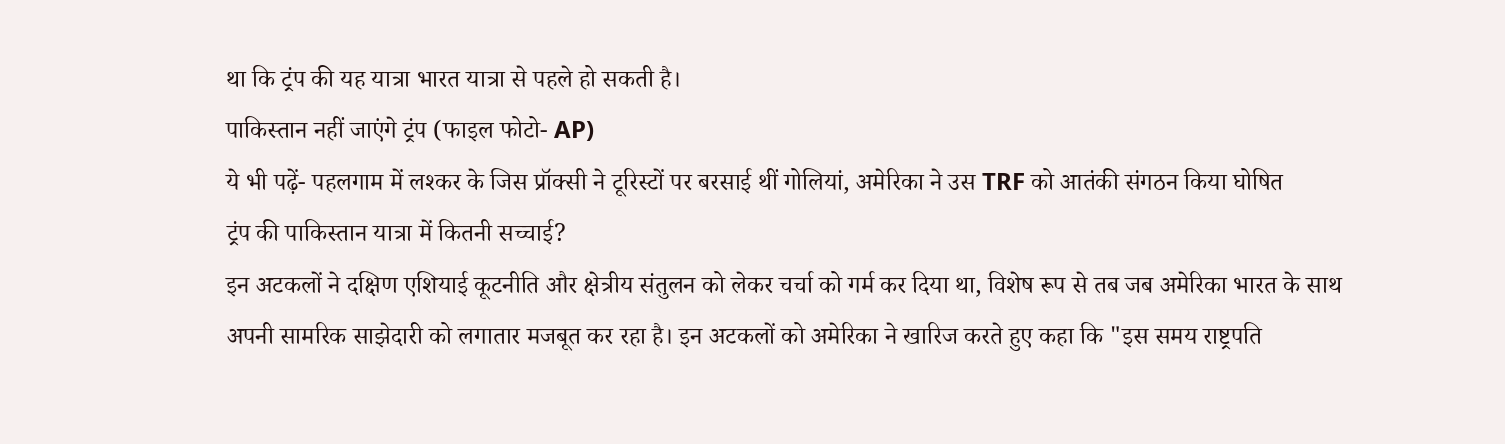था कि ट्रंप की यह यात्रा भारत यात्रा से पहले हो सकती है।
पाकिस्तान नहीं जाएंगे ट्रंप (फाइल फोटो- AP)
ये भी पढ़ें- पहलगाम में लश्कर के जिस प्रॉक्सी ने टूरिस्टों पर बरसाई थीं गोलियां, अमेरिका ने उस TRF को आतंकी संगठन किया घोषित
ट्रंप की पाकिस्तान यात्रा में कितनी सच्चाई?
इन अटकलों ने दक्षिण एशियाई कूटनीति और क्षेत्रीय संतुलन को लेकर चर्चा को गर्म कर दिया था, विशेष रूप से तब जब अमेरिका भारत के साथ अपनी सामरिक साझेदारी को लगातार मजबूत कर रहा है। इन अटकलों को अमेरिका ने खारिज करते हुए कहा कि "इस समय राष्ट्रपति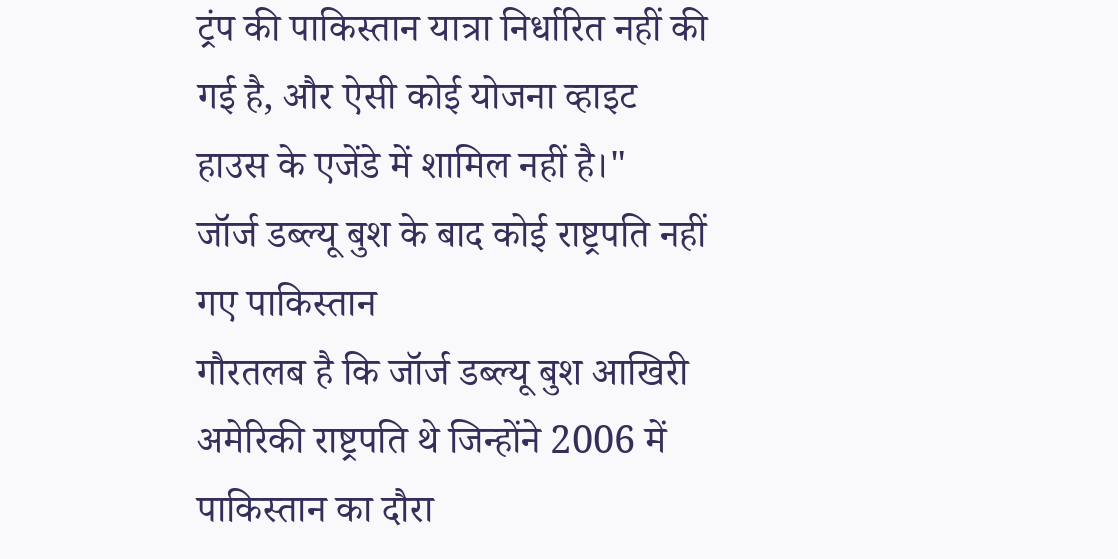ट्रंप की पाकिस्तान यात्रा निर्धारित नहीं की गई है, और ऐसी कोई योजना व्हाइट हाउस के एजेंडे में शामिल नहीं है।"
जॉर्ज डब्ल्यू बुश के बाद कोई राष्ट्रपति नहीं गए पाकिस्तान
गौरतलब है कि जॉर्ज डब्ल्यू बुश आखिरी अमेरिकी राष्ट्रपति थे जिन्होंने 2006 में पाकिस्तान का दौरा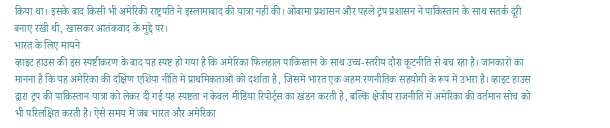किया था। इसके बाद किसी भी अमेरिकी राष्ट्रपति ने इस्लामाबाद की यात्रा नहीं की। ओबामा प्रशासन और पहले ट्रंप प्रशासन ने पाकिस्तान के साथ सतर्क दूरी बनाए रखी थी, खासकर आतंकवाद के मुद्दे पर।
भारत के लिए मायने
व्हाइट हाउस की इस स्पष्टीकरण के बाद यह स्पष्ट हो गया है कि अमेरिका फिलहाल पाकिस्तान के साथ उच्च-स्तरीय दौरा कूटनीति से बच रहा है। जानकारों का मानना है कि यह अमेरिका की दक्षिण एशिया नीति में प्राथमिकताओं को दर्शाता है, जिसमें भारत एक अहम रणनीतिक सहयोगी के रूप में उभरा है। व्हाइट हाउस द्वारा ट्रंप की पाकिस्तान यात्रा को लेकर दी गई यह स्पष्टता न केवल मीडिया रिपोर्ट्स का खंडन करती है, बल्कि क्षेत्रीय राजनीति में अमेरिका की वर्तमान सोच को भी परिलक्षित करती है। ऐसे समय में जब भारत और अमेरिका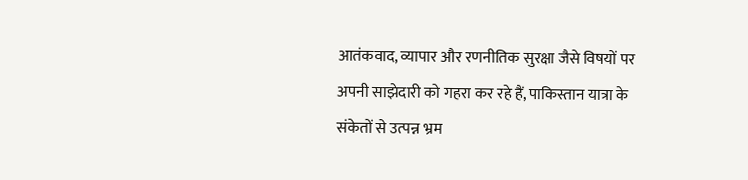आतंकवाद, व्यापार और रणनीतिक सुरक्षा जैसे विषयों पर अपनी साझेदारी को गहरा कर रहे हैं, पाकिस्तान यात्रा के संकेतों से उत्पन्न भ्रम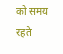को समय रहते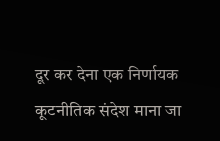दूर कर देना एक निर्णायक कूटनीतिक संदेश माना जा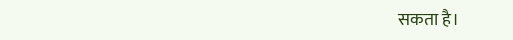सकता है।